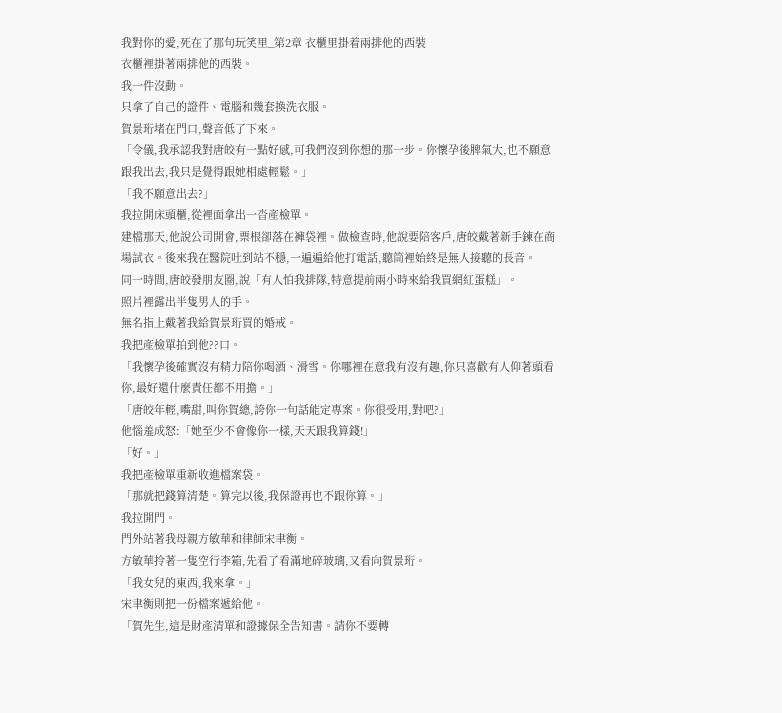我對你的愛,死在了那句玩笑里_第2章 衣櫃里掛着兩排他的西裝
衣櫃裡掛著兩排他的西裝。
我一件沒動。
只拿了自己的證件、電腦和幾套換洗衣服。
賀景珩堵在門口,聲音低了下來。
「令儀,我承認我對唐皎有一點好感,可我們沒到你想的那一步。你懷孕後脾氣大,也不願意跟我出去,我只是覺得跟她相處輕鬆。」
「我不願意出去?」
我拉開床頭櫃,從裡面拿出一沓產檢單。
建檔那天,他說公司開會,票根卻落在褲袋裡。做檢查時,他說要陪客戶,唐皎戴著新手鍊在商場試衣。後來我在醫院吐到站不穩,一遍遍給他打電話,聽筒裡始終是無人接聽的長音。
同一時間,唐皎發朋友圈,說「有人怕我排隊,特意提前兩小時來給我買網紅蛋糕」。
照片裡露出半隻男人的手。
無名指上戴著我給賀景珩買的婚戒。
我把產檢單拍到他??口。
「我懷孕後確實沒有精力陪你喝酒、滑雪。你哪裡在意我有沒有趣,你只喜歡有人仰著頭看你,最好還什麼責任都不用擔。」
「唐皎年輕,嘴甜,叫你賀總,誇你一句話能定專案。你很受用,對吧?」
他惱羞成怒:「她至少不會像你一樣,天天跟我算錢!」
「好。」
我把產檢單重新收進檔案袋。
「那就把錢算清楚。算完以後,我保證再也不跟你算。」
我拉開門。
門外站著我母親方敏華和律師宋聿衡。
方敏華拎著一隻空行李箱,先看了看滿地碎玻璃,又看向賀景珩。
「我女兒的東西,我來拿。」
宋聿衡則把一份檔案遞給他。
「賀先生,這是財產清單和證據保全告知書。請你不要轉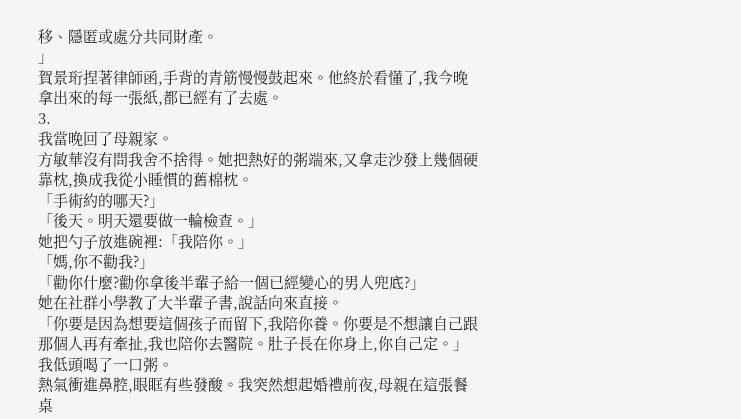移、隱匿或處分共同財產。
」
賀景珩捏著律師函,手背的青筋慢慢鼓起來。他終於看懂了,我今晚拿出來的每一張紙,都已經有了去處。
3.
我當晚回了母親家。
方敏華沒有問我舍不捨得。她把熱好的粥端來,又拿走沙發上幾個硬靠枕,換成我從小睡慣的舊棉枕。
「手術約的哪天?」
「後天。明天還要做一輪檢查。」
她把勺子放進碗裡:「我陪你。」
「媽,你不勸我?」
「勸你什麼?勸你拿後半輩子給一個已經變心的男人兜底?」
她在社群小學教了大半輩子書,說話向來直接。
「你要是因為想要這個孩子而留下,我陪你養。你要是不想讓自己跟那個人再有牽扯,我也陪你去醫院。肚子長在你身上,你自己定。」
我低頭喝了一口粥。
熱氣衝進鼻腔,眼眶有些發酸。我突然想起婚禮前夜,母親在這張餐桌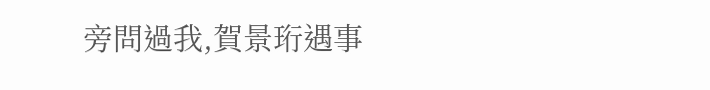旁問過我,賀景珩遇事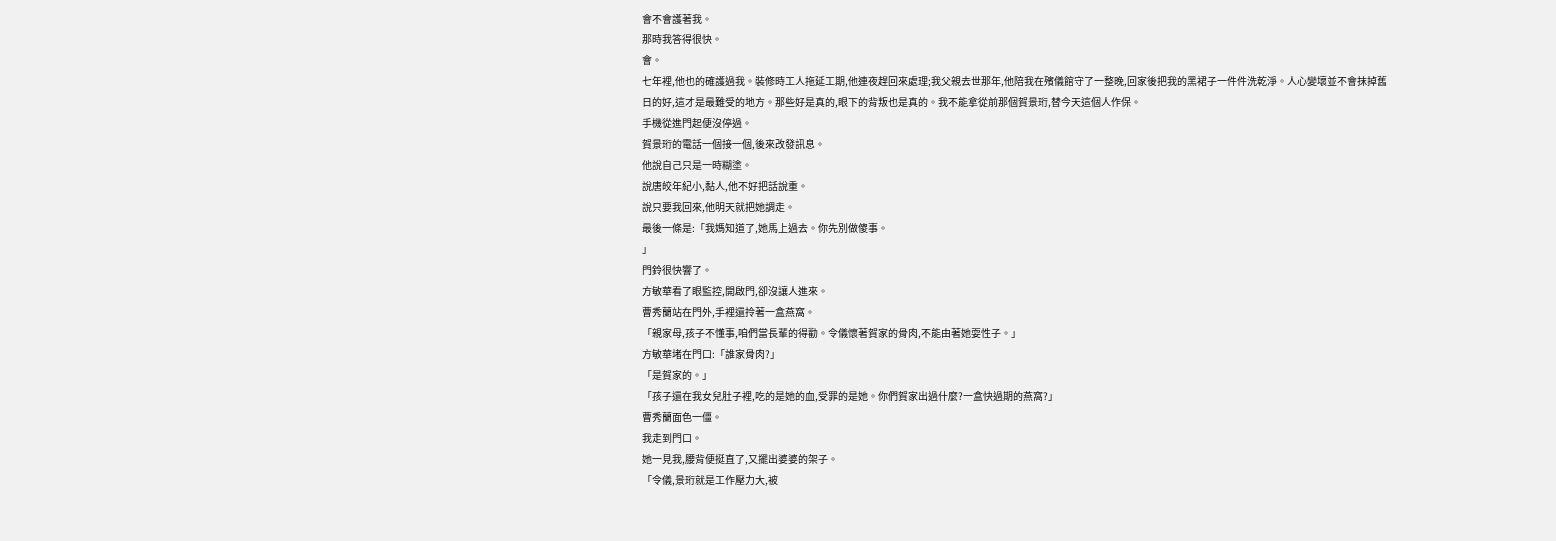會不會護著我。
那時我答得很快。
會。
七年裡,他也的確護過我。裝修時工人拖延工期,他連夜趕回來處理;我父親去世那年,他陪我在殯儀館守了一整晚,回家後把我的黑裙子一件件洗乾淨。人心變壞並不會抹掉舊日的好,這才是最難受的地方。那些好是真的,眼下的背叛也是真的。我不能拿從前那個賀景珩,替今天這個人作保。
手機從進門起便沒停過。
賀景珩的電話一個接一個,後來改發訊息。
他說自己只是一時糊塗。
說唐皎年紀小,黏人,他不好把話說重。
說只要我回來,他明天就把她調走。
最後一條是:「我媽知道了,她馬上過去。你先別做傻事。
」
門鈴很快響了。
方敏華看了眼監控,開啟門,卻沒讓人進來。
曹秀蘭站在門外,手裡還拎著一盒燕窩。
「親家母,孩子不懂事,咱們當長輩的得勸。令儀懷著賀家的骨肉,不能由著她耍性子。」
方敏華堵在門口:「誰家骨肉?」
「是賀家的。」
「孩子還在我女兒肚子裡,吃的是她的血,受罪的是她。你們賀家出過什麼?一盒快過期的燕窩?」
曹秀蘭面色一僵。
我走到門口。
她一見我,腰背便挺直了,又擺出婆婆的架子。
「令儀,景珩就是工作壓力大,被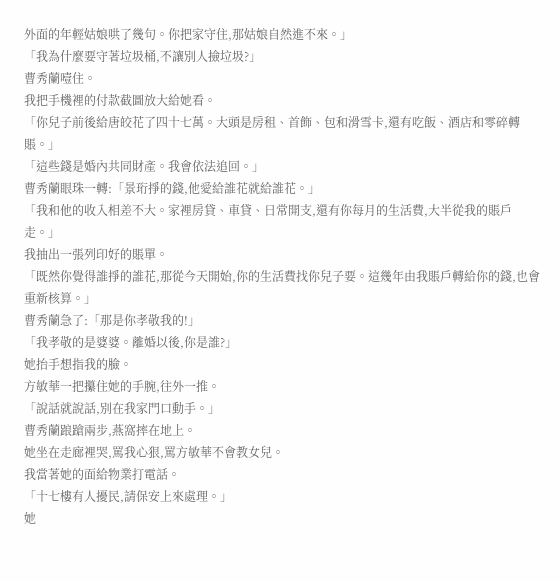外面的年輕姑娘哄了幾句。你把家守住,那姑娘自然進不來。」
「我為什麼要守著垃圾桶,不讓別人撿垃圾?」
曹秀蘭噎住。
我把手機裡的付款截圖放大給她看。
「你兒子前後給唐皎花了四十七萬。大頭是房租、首飾、包和滑雪卡,還有吃飯、酒店和零碎轉賬。」
「這些錢是婚內共同財產。我會依法追回。」
曹秀蘭眼珠一轉:「景珩掙的錢,他愛給誰花就給誰花。」
「我和他的收入相差不大。家裡房貸、車貸、日常開支,還有你每月的生活費,大半從我的賬戶走。」
我抽出一張列印好的賬單。
「既然你覺得誰掙的誰花,那從今天開始,你的生活費找你兒子要。這幾年由我賬戶轉給你的錢,也會重新核算。」
曹秀蘭急了:「那是你孝敬我的!」
「我孝敬的是婆婆。離婚以後,你是誰?」
她抬手想指我的臉。
方敏華一把攥住她的手腕,往外一推。
「說話就說話,別在我家門口動手。」
曹秀蘭踉蹌兩步,燕窩摔在地上。
她坐在走廊裡哭,罵我心狠,罵方敏華不會教女兒。
我當著她的面給物業打電話。
「十七樓有人擾民,請保安上來處理。」
她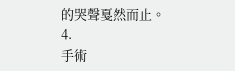的哭聲戛然而止。
4.
手術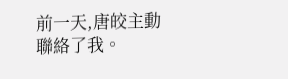前一天,唐皎主動聯絡了我。